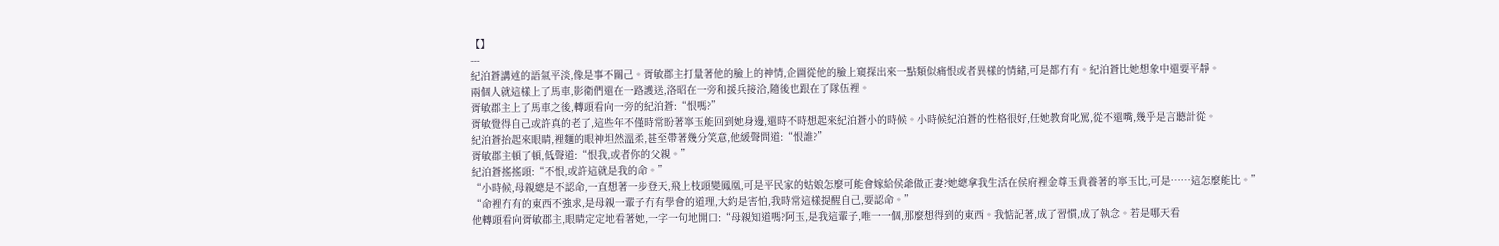【】
---
紀泊蒼講述的語氣平淡,像是事不關己。胥敏郡主打量著他的臉上的神情,企圖從他的臉上窺探出來一點類似痛恨或者異樣的情緒,可是都冇有。紀泊蒼比她想象中還要平靜。
兩個人就這樣上了馬車,影衛們還在一路護送,洛昭在一旁和援兵接洽,隨後也跟在了隊伍裡。
胥敏郡主上了馬車之後,轉頭看向一旁的紀泊蒼:“恨嗎?”
胥敏覺得自己或許真的老了,這些年不僅時常盼著寧玉能回到她身邊,還時不時想起來紀泊蒼小的時候。小時候紀泊蒼的性格很好,任她教育叱罵,從不還嘴,幾乎是言聽計從。
紀泊蒼抬起來眼睛,裡麵的眼神坦然溫柔,甚至帶著幾分笑意,他緩聲問道:“恨誰?”
胥敏郡主頓了頓,低聲道:“恨我,或者你的父親。”
紀泊蒼搖搖頭:“不恨,或許這就是我的命。”
“小時候,母親總是不認命,一直想著一步登天,飛上枝頭變鳳凰,可是平民家的姑娘怎麼可能會嫁給侯爺做正妻?她總拿我生活在侯府裡金尊玉貴養著的寧玉比,可是……這怎麼能比。”
“命裡冇有的東西不強求,是母親一輩子冇有學會的道理,大約是害怕,我時常這樣提醒自己,要認命。”
他轉頭看向胥敏郡主,眼睛定定地看著她,一字一句地開口:“母親知道嗎?阿玉,是我這輩子,唯一一個,那麼想得到的東西。我惦記著,成了習慣,成了執念。若是哪天看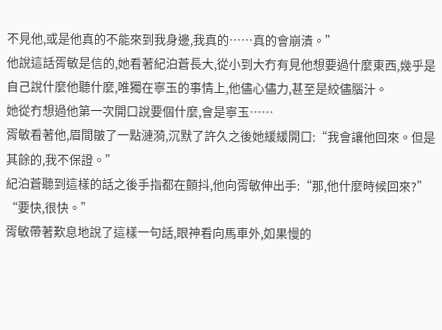不見他,或是他真的不能來到我身邊,我真的……真的會崩潰。”
他說這話胥敏是信的,她看著紀泊蒼長大,從小到大冇有見他想要過什麼東西,幾乎是自己說什麼他聽什麼,唯獨在寧玉的事情上,他儘心儘力,甚至是絞儘腦汁。
她從冇想過他第一次開口說要個什麼,會是寧玉……
胥敏看著他,眉間皺了一點漣漪,沉默了許久之後她緩緩開口:“我會讓他回來。但是其餘的,我不保證。”
紀泊蒼聽到這樣的話之後手指都在顫抖,他向胥敏伸出手:“那,他什麼時候回來?”
“要快,很快。”
胥敏帶著歎息地說了這樣一句話,眼神看向馬車外,如果慢的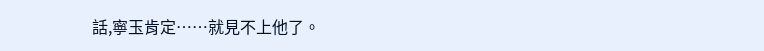話,寧玉肯定……就見不上他了。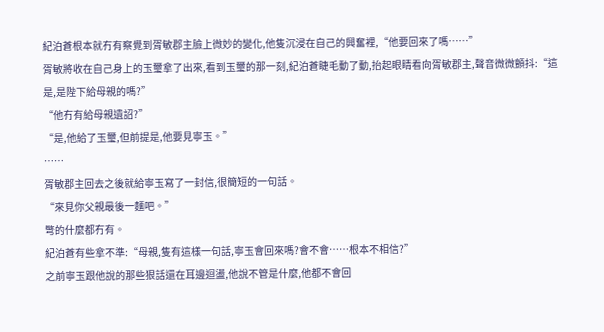紀泊蒼根本就冇有察覺到胥敏郡主臉上微妙的變化,他隻沉浸在自己的興奮裡,“他要回來了嗎……”
胥敏將收在自己身上的玉璽拿了出來,看到玉璽的那一刻,紀泊蒼睫毛動了動,抬起眼睛看向胥敏郡主,聲音微微顫抖:“這是,是陛下給母親的嗎?”
“他冇有給母親遺詔?”
“是,他給了玉璽,但前提是,他要見寧玉。”
……
胥敏郡主回去之後就給寧玉寫了一封信,很簡短的一句話。
“來見你父親最後一麵吧。”
彆的什麼都冇有。
紀泊蒼有些拿不準:“母親,隻有這樣一句話,寧玉會回來嗎?會不會……根本不相信?”
之前寧玉跟他說的那些狠話還在耳邊迴盪,他說不管是什麼,他都不會回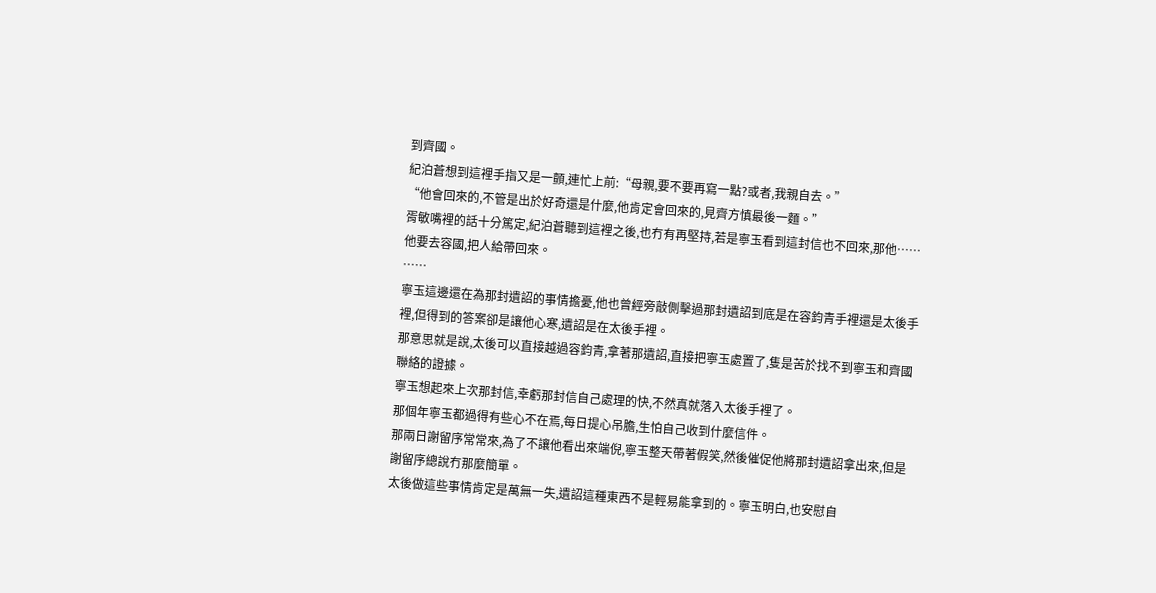到齊國。
紀泊蒼想到這裡手指又是一顫,連忙上前:“母親,要不要再寫一點?或者,我親自去。”
“他會回來的,不管是出於好奇還是什麼,他肯定會回來的,見齊方慎最後一麵。”
胥敏嘴裡的話十分篤定,紀泊蒼聽到這裡之後,也冇有再堅持,若是寧玉看到這封信也不回來,那他……他要去容國,把人給帶回來。
……
寧玉這邊還在為那封遺詔的事情擔憂,他也曾經旁敲側擊過那封遺詔到底是在容鈞青手裡還是太後手裡,但得到的答案卻是讓他心寒,遺詔是在太後手裡。
那意思就是說,太後可以直接越過容鈞青,拿著那遺詔,直接把寧玉處置了,隻是苦於找不到寧玉和齊國聯絡的證據。
寧玉想起來上次那封信,幸虧那封信自己處理的快,不然真就落入太後手裡了。
那個年寧玉都過得有些心不在焉,每日提心吊膽,生怕自己收到什麼信件。
那兩日謝留序常常來,為了不讓他看出來端倪,寧玉整天帶著假笑,然後催促他將那封遺詔拿出來,但是謝留序總說冇那麼簡單。
太後做這些事情肯定是萬無一失,遺詔這種東西不是輕易能拿到的。寧玉明白,也安慰自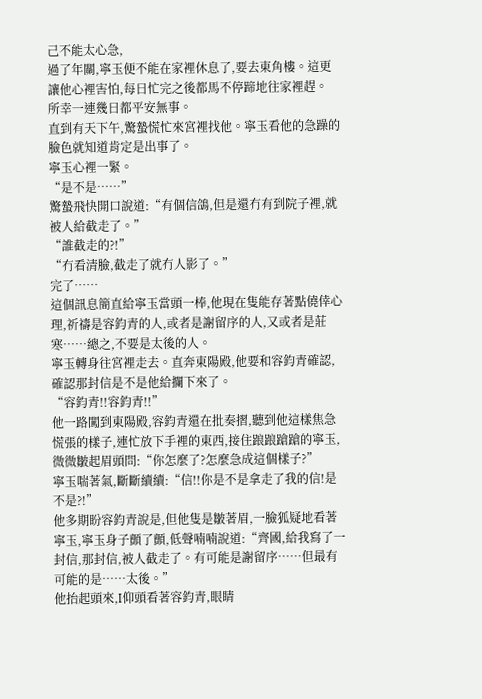己不能太心急,
過了年關,寧玉便不能在家裡休息了,要去東角樓。這更讓他心裡害怕,每日忙完之後都馬不停蹄地往家裡趕。
所幸一連幾日都平安無事。
直到有天下午,驚蟄慌忙來宮裡找他。寧玉看他的急躁的臉色就知道肯定是出事了。
寧玉心裡一緊。
“是不是……”
驚蟄飛快開口說道:“有個信鴿,但是還冇有到院子裡,就被人給截走了。”
“誰截走的?!”
“冇看清臉,截走了就冇人影了。”
完了……
這個訊息簡直給寧玉當頭一棒,他現在隻能存著點僥倖心理,祈禱是容鈞青的人,或者是謝留序的人,又或者是莊寒……總之,不要是太後的人。
寧玉轉身往宮裡走去。直奔東陽殿,他要和容鈞青確認,確認那封信是不是他給攔下來了。
“容鈞青!!容鈞青!!”
他一路闖到東陽殿,容鈞青還在批奏摺,聽到他這樣焦急慌張的樣子,連忙放下手裡的東西,接住踉踉蹌蹌的寧玉,微微皺起眉頭問:“你怎麼了?怎麼急成這個樣子?”
寧玉喘著氣,斷斷續續:“信!!你是不是拿走了我的信!是不是?!”
他多期盼容鈞青說是,但他隻是皺著眉,一臉狐疑地看著寧玉,寧玉身子顫了顫,低聲喃喃說道:“齊國,給我寫了一封信,那封信,被人截走了。有可能是謝留序……但最有可能的是……太後。”
他抬起頭來,I仰頭看著容鈞青,眼睛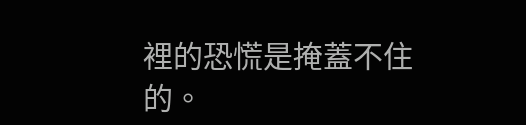裡的恐慌是掩蓋不住的。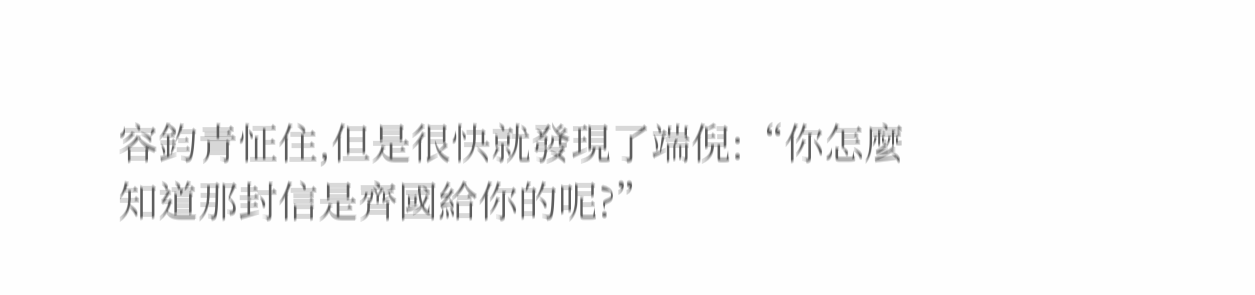容鈞青怔住,但是很快就發現了端倪:“你怎麼知道那封信是齊國給你的呢?”